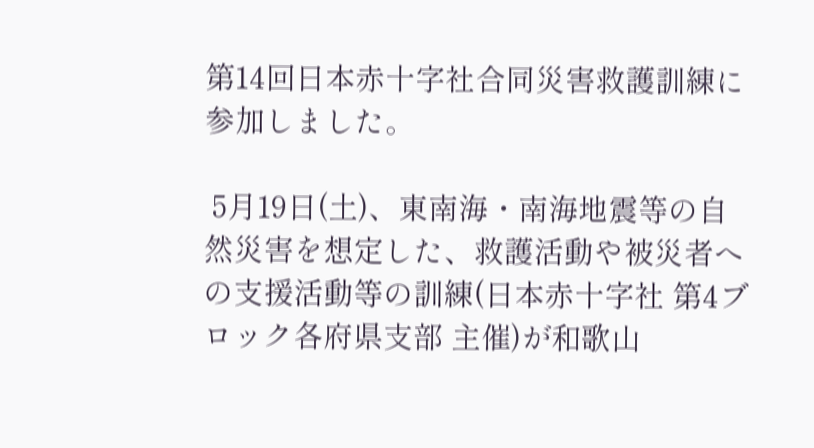第14回日本赤十字社合同災害救護訓練に参加しました。

 5月19日(土)、東南海・南海地震等の自然災害を想定した、救護活動や被災者への支援活動等の訓練(日本赤十字社 第4ブロック各府県支部 主催)が和歌山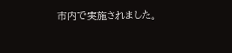市内で実施されました。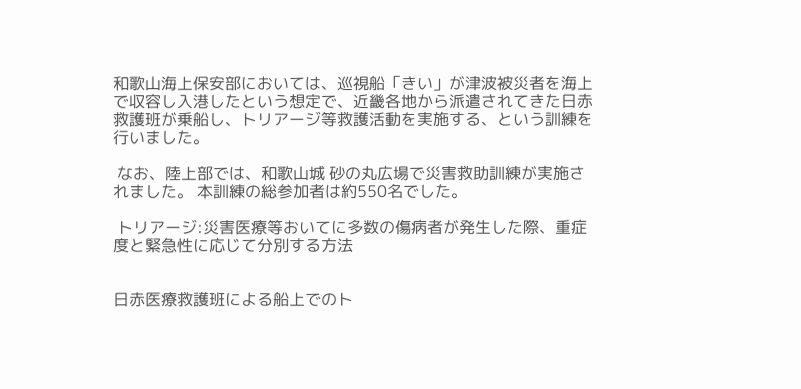和歌山海上保安部においては、巡視船「きい」が津波被災者を海上で収容し入港したという想定で、近畿各地から派遣されてきた日赤救護班が乗船し、トリアージ等救護活動を実施する、という訓練を行いました。

 なお、陸上部では、和歌山城 砂の丸広場で災害救助訓練が実施されました。 本訓練の総参加者は約550名でした。

 トリアージ:災害医療等おいてに多数の傷病者が発生した際、重症度と緊急性に応じて分別する方法


日赤医療救護班による船上でのト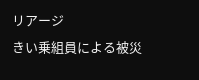リアージ
きい乗組員による被災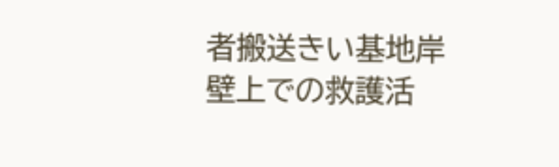者搬送きい基地岸壁上での救護活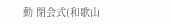動 閉会式(和歌山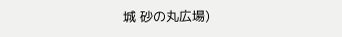城 砂の丸広場)